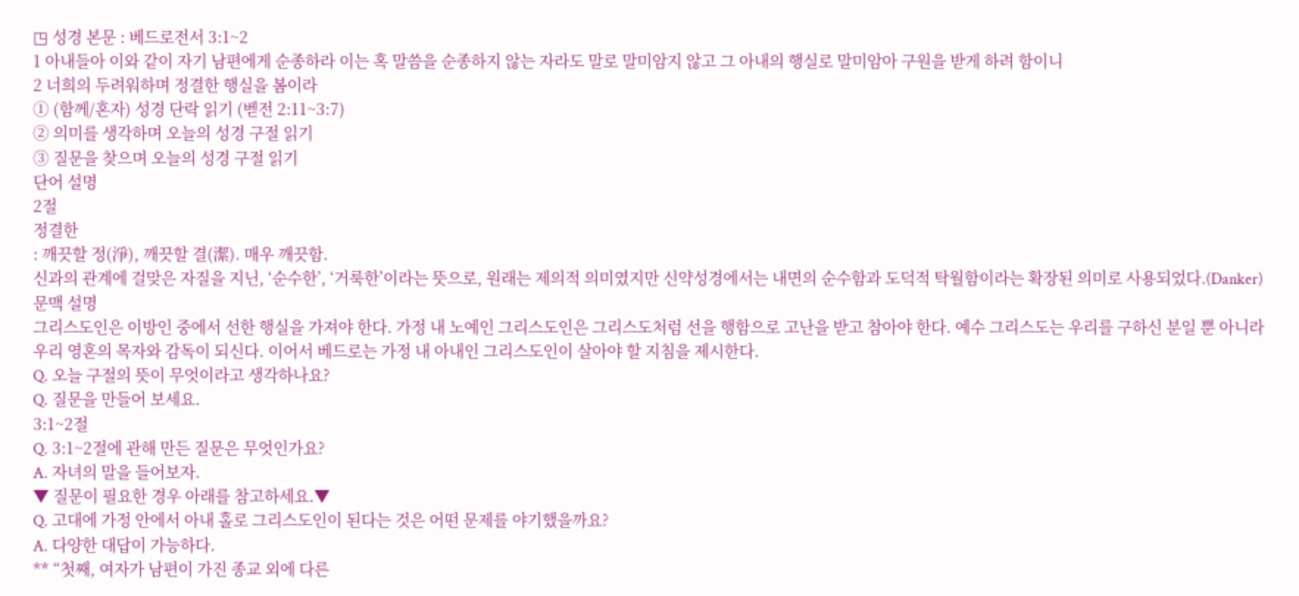◳ 성경 본문 : 베드로전서 3:1~2
1 아내들아 이와 같이 자기 남편에게 순종하라 이는 혹 말씀을 순종하지 않는 자라도 말로 말미암지 않고 그 아내의 행실로 말미암아 구원을 받게 하려 함이니
2 너희의 두려워하며 정결한 행실을 봄이라
① (함께/혼자) 성경 단락 읽기 (벧전 2:11~3:7)
② 의미를 생각하며 오늘의 성경 구절 읽기
③ 질문을 찾으며 오늘의 성경 구절 읽기
단어 설명
2절
정결한
: 깨끗할 정(淨), 깨끗할 결(潔). 매우 깨끗함.
신과의 관계에 걸맞은 자질을 지닌, ‘순수한’, ‘거룩한’이라는 뜻으로, 원래는 제의적 의미였지만 신약성경에서는 내면의 순수함과 도덕적 탁월함이라는 확장된 의미로 사용되었다.(Danker)
문맥 설명
그리스도인은 이방인 중에서 선한 행실을 가져야 한다. 가정 내 노예인 그리스도인은 그리스도처럼 선을 행함으로 고난을 받고 참아야 한다. 예수 그리스도는 우리를 구하신 분일 뿐 아니라 우리 영혼의 목자와 감독이 되신다. 이어서 베드로는 가정 내 아내인 그리스도인이 살아야 할 지침을 제시한다.
Q. 오늘 구절의 뜻이 무엇이라고 생각하나요?
Q. 질문을 만들어 보세요.
3:1~2절
Q. 3:1~2절에 관해 만든 질문은 무엇인가요?
A. 자녀의 말을 들어보자.
▼ 질문이 필요한 경우 아래를 참고하세요.▼
Q. 고대에 가정 안에서 아내 홀로 그리스도인이 된다는 것은 어떤 문제를 야기했을까요?
A. 다양한 대답이 가능하다.
** “첫째, 여자가 남편이 가진 종교 외에 다른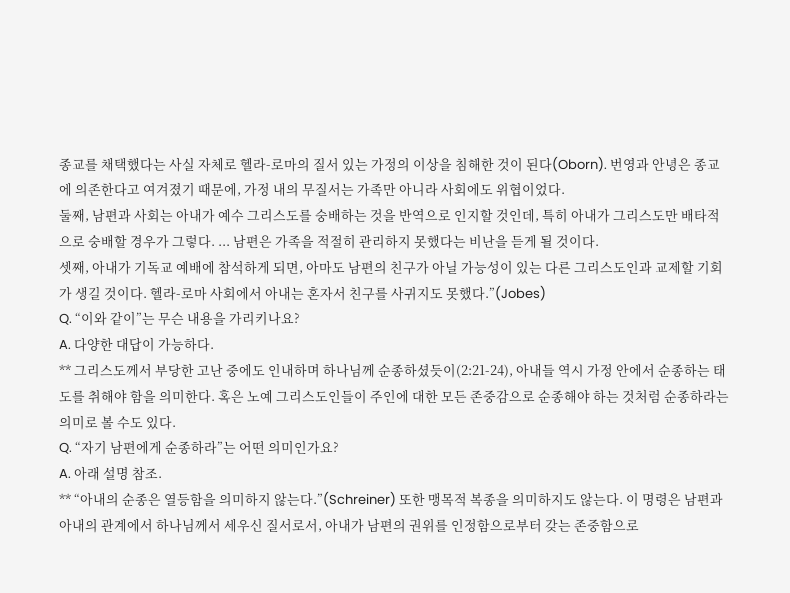종교를 채택했다는 사실 자체로 헬라-로마의 질서 있는 가정의 이상을 침해한 것이 된다(Oborn). 번영과 안녕은 종교에 의존한다고 여겨졌기 때문에, 가정 내의 무질서는 가족만 아니라 사회에도 위협이었다.
둘째, 남편과 사회는 아내가 예수 그리스도를 숭배하는 것을 반역으로 인지할 것인데, 특히 아내가 그리스도만 배타적으로 숭배할 경우가 그렇다. ... 남편은 가족을 적절히 관리하지 못했다는 비난을 듣게 될 것이다.
셋째, 아내가 기독교 예배에 참석하게 되면, 아마도 남편의 친구가 아닐 가능성이 있는 다른 그리스도인과 교제할 기회가 생길 것이다. 헬라-로마 사회에서 아내는 혼자서 친구를 사귀지도 못했다.”(Jobes)
Q. “이와 같이”는 무슨 내용을 가리키나요?
A. 다양한 대답이 가능하다.
** 그리스도께서 부당한 고난 중에도 인내하며 하나님께 순종하셨듯이(2:21-24), 아내들 역시 가정 안에서 순종하는 태도를 취해야 함을 의미한다. 혹은 노예 그리스도인들이 주인에 대한 모든 존중감으로 순종해야 하는 것처럼 순종하라는 의미로 볼 수도 있다.
Q. “자기 남편에게 순종하라”는 어떤 의미인가요?
A. 아래 설명 참조.
** “아내의 순종은 열등함을 의미하지 않는다.”(Schreiner) 또한 맹목적 복종을 의미하지도 않는다. 이 명령은 남편과 아내의 관계에서 하나님께서 세우신 질서로서, 아내가 남편의 권위를 인정함으로부터 갖는 존중함으로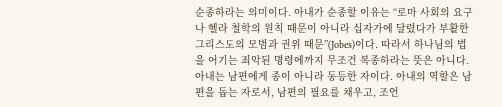순종하라는 의미이다. 아내가 순종할 이유는 “로마 사회의 요구나 헬라 철학의 원칙 때문이 아니라 십자가에 달렸다가 부활한 그리스도의 모범과 권위 때문”(Jobes)이다. 따라서 하나님의 법을 어기는 죄악된 명령에까지 무조건 복종하라는 뜻은 아니다.
아내는 남편에게 종이 아니라 동등한 자이다. 아내의 역할은 남편을 돕는 자로서, 남편의 필요를 채우고, 조언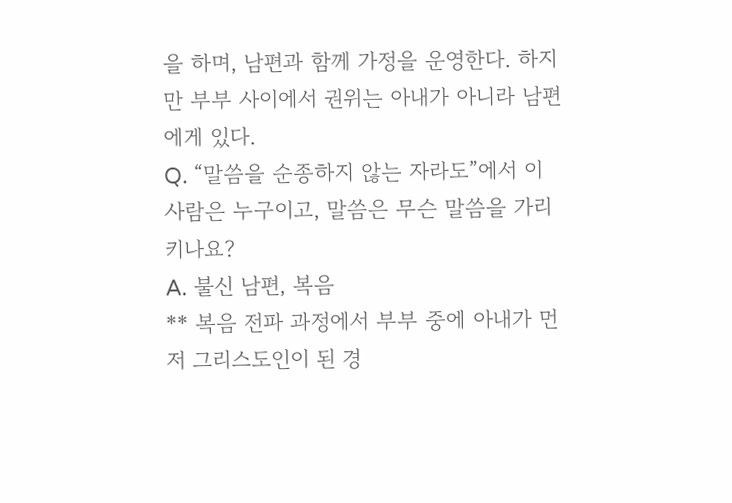을 하며, 남편과 함께 가정을 운영한다. 하지만 부부 사이에서 권위는 아내가 아니라 남편에게 있다.
Q. “말씀을 순종하지 않는 자라도”에서 이 사람은 누구이고, 말씀은 무슨 말씀을 가리키나요?
A. 불신 남편, 복음
** 복음 전파 과정에서 부부 중에 아내가 먼저 그리스도인이 된 경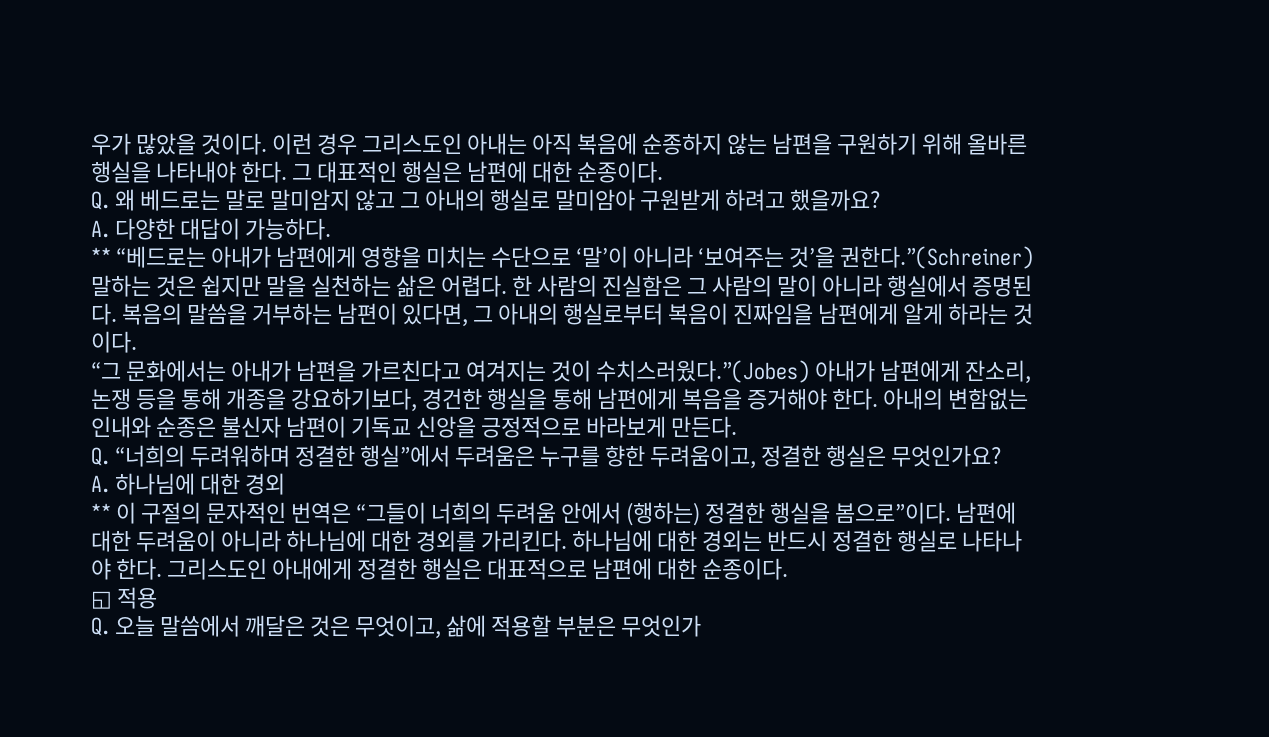우가 많았을 것이다. 이런 경우 그리스도인 아내는 아직 복음에 순종하지 않는 남편을 구원하기 위해 올바른 행실을 나타내야 한다. 그 대표적인 행실은 남편에 대한 순종이다.
Q. 왜 베드로는 말로 말미암지 않고 그 아내의 행실로 말미암아 구원받게 하려고 했을까요?
A. 다양한 대답이 가능하다.
** “베드로는 아내가 남편에게 영향을 미치는 수단으로 ‘말’이 아니라 ‘보여주는 것’을 권한다.”(Schreiner) 말하는 것은 쉽지만 말을 실천하는 삶은 어렵다. 한 사람의 진실함은 그 사람의 말이 아니라 행실에서 증명된다. 복음의 말씀을 거부하는 남편이 있다면, 그 아내의 행실로부터 복음이 진짜임을 남편에게 알게 하라는 것이다.
“그 문화에서는 아내가 남편을 가르친다고 여겨지는 것이 수치스러웠다.”(Jobes) 아내가 남편에게 잔소리, 논쟁 등을 통해 개종을 강요하기보다, 경건한 행실을 통해 남편에게 복음을 증거해야 한다. 아내의 변함없는 인내와 순종은 불신자 남편이 기독교 신앙을 긍정적으로 바라보게 만든다.
Q. “너희의 두려워하며 정결한 행실”에서 두려움은 누구를 향한 두려움이고, 정결한 행실은 무엇인가요?
A. 하나님에 대한 경외
** 이 구절의 문자적인 번역은 “그들이 너희의 두려움 안에서 (행하는) 정결한 행실을 봄으로”이다. 남편에 대한 두려움이 아니라 하나님에 대한 경외를 가리킨다. 하나님에 대한 경외는 반드시 정결한 행실로 나타나야 한다. 그리스도인 아내에게 정결한 행실은 대표적으로 남편에 대한 순종이다.
◱ 적용
Q. 오늘 말씀에서 깨달은 것은 무엇이고, 삶에 적용할 부분은 무엇인가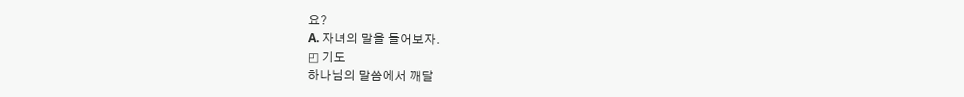요?
A. 자녀의 말을 들어보자.
◰ 기도
하나님의 말씀에서 깨달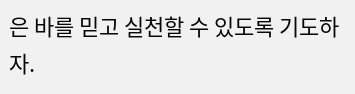은 바를 믿고 실천할 수 있도록 기도하자.